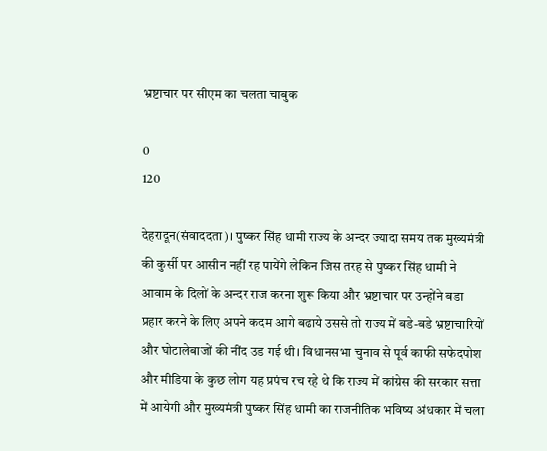भ्रष्टाचार पर सीएम का चलता चाबुक

0
120

देहरादून(संवाददता)। पुष्कर सिंह धामी राज्य के अन्दर ज्यादा समय तक मुख्यमंत्री की कुर्सी पर आसीन नहीं रह पायेंगे लेकिन जिस तरह से पुष्कर सिंह धामी ने आवाम के दिलों के अन्दर राज करना शुरू किया और भ्रष्टाचार पर उन्होंने बडा प्रहार करने के लिए अपने कदम आगे बढाये उससे तो राज्य में बडे-बडे भ्रष्टाचारियों और घोटालेबाजों की नींद उड गई थी। विधानसभा चुनाव से पूर्व काफी सफेदपोश और मीडिया के कुछ लोग यह प्रपंच रच रहे थे कि राज्य में कांग्रेस की सरकार सत्ता में आयेगी और मुख्यमंत्री पुष्कर सिंह धामी का राजनीतिक भविष्य अंधकार में चला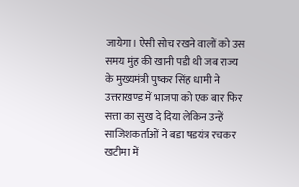जायेगा। ऐसी सोच रखने वालों को उस समय मुंह की खानी पडी थी जब राज्य के मुख्यमंत्री पुष्कर सिंह धामी ने उत्तराखण्ड में भाजपा को एक बार फिर सत्ता का सुख दे दिया लेकिन उन्हें साजिशकर्ताओं ने बडा षडयंत्र रचकर खटीमा में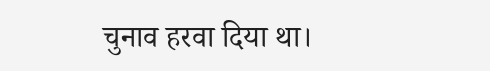चुनाव हरवा दिया था।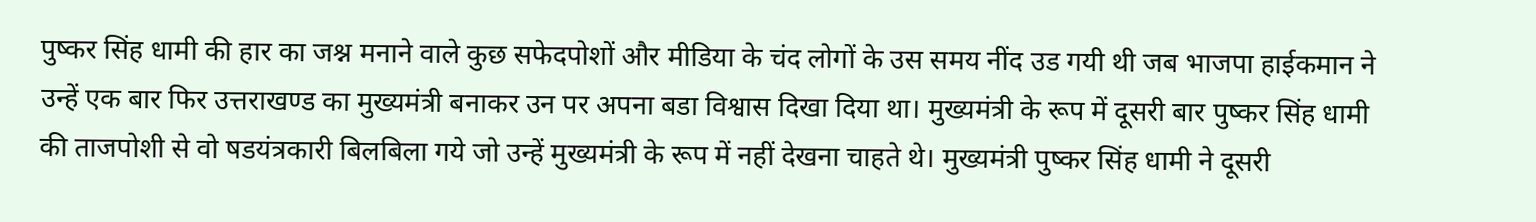पुष्कर सिंह धामी की हार का जश्न मनाने वाले कुछ सफेदपोशों और मीडिया के चंद लोगों के उस समय नींद उड गयी थी जब भाजपा हाईकमान ने उन्हें एक बार फिर उत्तराखण्ड का मुख्यमंत्री बनाकर उन पर अपना बडा विश्वास दिखा दिया था। मुख्यमंत्री के रूप में दूसरी बार पुष्कर सिंह धामी की ताजपोशी से वो षडयंत्रकारी बिलबिला गये जो उन्हें मुख्यमंत्री के रूप में नहीं देखना चाहते थे। मुख्यमंत्री पुष्कर सिंह धामी ने दूसरी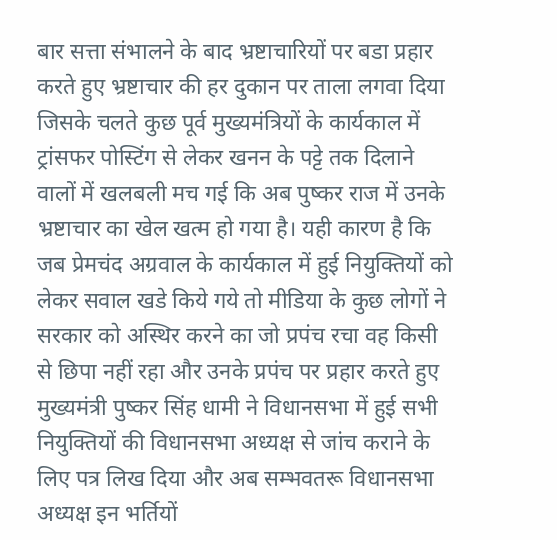बार सत्ता संभालने के बाद भ्रष्टाचारियों पर बडा प्रहार करते हुए भ्रष्टाचार की हर दुकान पर ताला लगवा दिया जिसके चलते कुछ पूर्व मुख्यमंत्रियों के कार्यकाल में ट्रांसफर पोस्टिंग से लेकर खनन के पट्टे तक दिलाने वालों में खलबली मच गई कि अब पुष्कर राज में उनके भ्रष्टाचार का खेल खत्म हो गया है। यही कारण है कि जब प्रेमचंद अग्रवाल के कार्यकाल में हुई नियुक्तियों को लेकर सवाल खडे किये गये तो मीडिया के कुछ लोगों ने सरकार को अस्थिर करने का जो प्रपंच रचा वह किसी से छिपा नहीं रहा और उनके प्रपंच पर प्रहार करते हुए मुख्यमंत्री पुष्कर सिंह धामी ने विधानसभा में हुई सभी नियुक्तियों की विधानसभा अध्यक्ष से जांच कराने के लिए पत्र लिख दिया और अब सम्भवतरू विधानसभा अध्यक्ष इन भर्तियों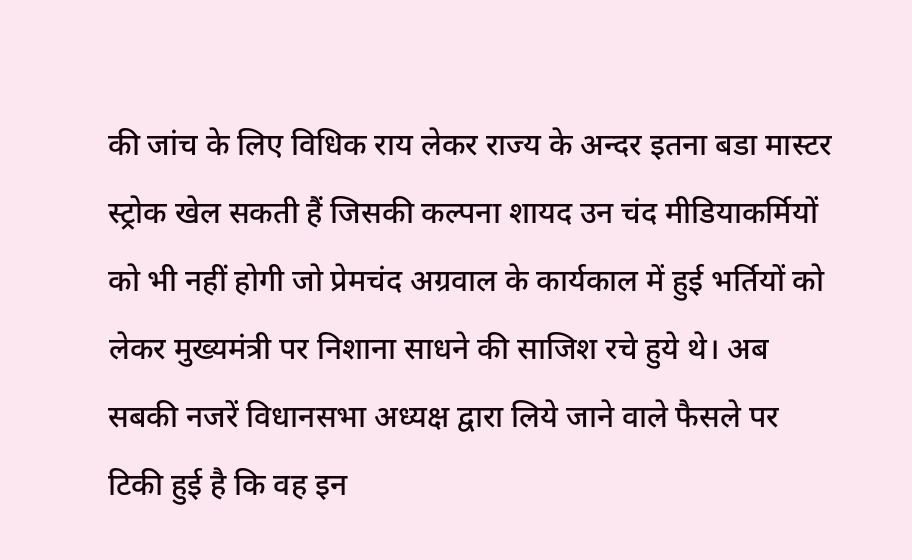की जांच के लिए विधिक राय लेकर राज्य के अन्दर इतना बडा मास्टर स्ट्रोक खेल सकती हैं जिसकी कल्पना शायद उन चंद मीडियाकर्मियों को भी नहीं होगी जो प्रेमचंद अग्रवाल के कार्यकाल में हुई भर्तियों को लेकर मुख्यमंत्री पर निशाना साधने की साजिश रचे हुये थे। अब सबकी नजरें विधानसभा अध्यक्ष द्वारा लिये जाने वाले फैसले पर टिकी हुई है कि वह इन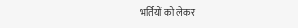भर्तियों को लेकर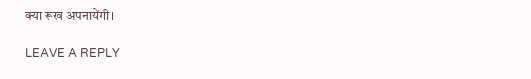क्या रूख अपनायेंगी।

LEAVE A REPLY